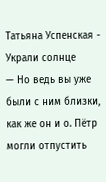Татьяна Успенская - Украли солнце
— Но ведь вы уже были с ним близки, как же он и о. Пётр могли отпустить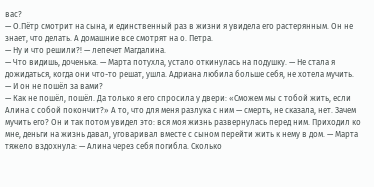вас?
— О.Пётр смотрит на сына, и единственный раз в жизни я увидела его растерянным. Он не знает, что делать. А домашние все смотрят на о. Петра.
— Ну и что решили?! — лепечет Магдалина.
— Что видишь, доченька. — Марта потухла, устало откинулась на подушку. — Не стала я дожидаться, когда они что-то решат, ушла. Адриана любила больше себя, не хотела мучить.
— И он не пошёл за вами?
— Как не пошёл, пошёл. Да только я его спросила у двери: «Сможем мы с тобой жить, если Алина с собой покончит?» А то, что для меня разлука с ним — смерть, не сказала, нет. Зачем мучить его? Он и так потом увидел это: вся моя жизнь развернулась перед ним. Приходил ко мне, деньги на жизнь давал, уговаривал вместе с сыном перейти жить к нему в дом. — Марта тяжело вздохнула: — Алина через себя погибла. Сколько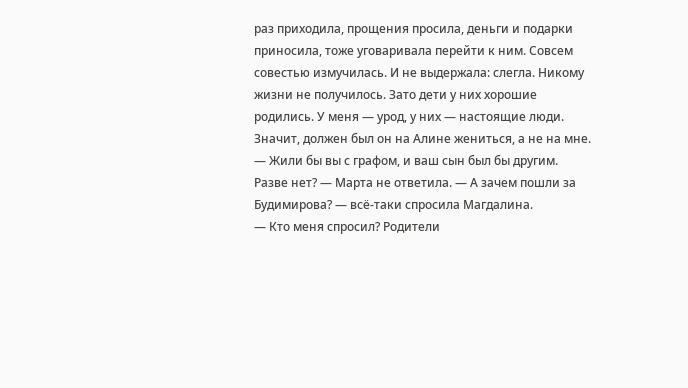раз приходила, прощения просила, деньги и подарки приносила, тоже уговаривала перейти к ним. Совсем совестью измучилась. И не выдержала: слегла. Никому жизни не получилось. Зато дети у них хорошие родились. У меня — урод, у них — настоящие люди. Значит, должен был он на Алине жениться, а не на мне.
— Жили бы вы с графом, и ваш сын был бы другим. Разве нет? — Марта не ответила. — А зачем пошли за Будимирова? — всё-таки спросила Магдалина.
— Кто меня спросил? Родители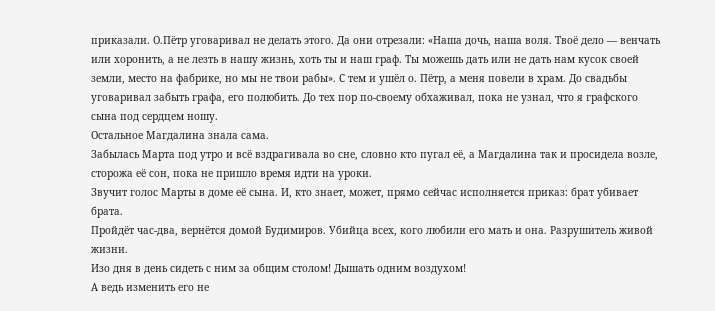приказали. О.Пётр уговаривал не делать этого. Да они отрезали: «Наша дочь, наша воля. Твоё дело — венчать или хоронить, а не лезть в нашу жизнь, хоть ты и наш граф. Ты можешь дать или не дать нам кусок своей земли, место на фабрике, но мы не твои рабы». С тем и ушёл о. Пётр, а меня повели в храм. До свадьбы уговаривал забыть графа, его полюбить. До тех пор по-своему обхаживал, пока не узнал, что я графского сына под сердцем ношу.
Остальное Магдалина знала сама.
Забылась Марта под утро и всё вздрагивала во сне, словно кто пугал её, а Магдалина так и просидела возле, сторожа её сон, пока не пришло время идти на уроки.
Звучит голос Марты в доме её сына. И, кто знает, может, прямо сейчас исполняется приказ: брат убивает брата.
Пройдёт час-два, вернётся домой Будимиров. Убийца всех, кого любили его мать и она. Разрушитель живой жизни.
Изо дня в день сидеть с ним за общим столом! Дышать одним воздухом!
А ведь изменить его не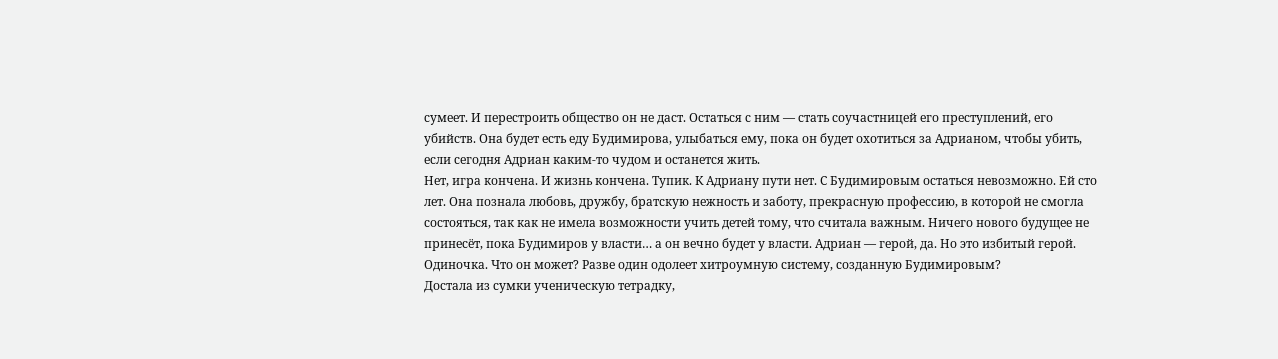сумеет. И перестроить общество он не даст. Остаться с ним — стать соучастницей его преступлений, его убийств. Она будет есть еду Будимирова, улыбаться ему, пока он будет охотиться за Адрианом, чтобы убить, если сегодня Адриан каким-то чудом и останется жить.
Нет, игра кончена. И жизнь кончена. Тупик. К Адриану пути нет. С Будимировым остаться невозможно. Ей сто лет. Она познала любовь, дружбу, братскую нежность и заботу, прекрасную профессию, в которой не смогла состояться, так как не имела возможности учить детей тому, что считала важным. Ничего нового будущее не принесёт, пока Будимиров у власти… а он вечно будет у власти. Адриан — герой, да. Но это избитый герой. Одиночка. Что он может? Разве один одолеет хитроумную систему, созданную Будимировым?
Достала из сумки ученическую тетрадку,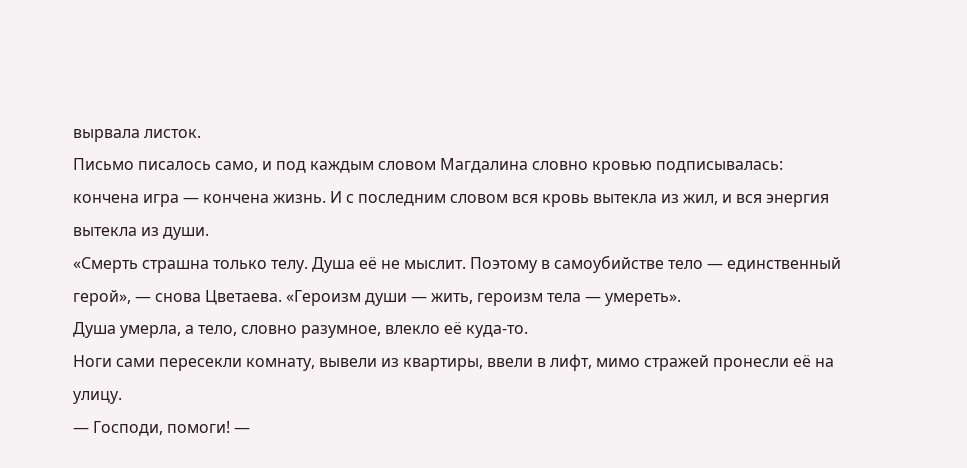вырвала листок.
Письмо писалось само, и под каждым словом Магдалина словно кровью подписывалась: кончена игра — кончена жизнь. И с последним словом вся кровь вытекла из жил, и вся энергия вытекла из души.
«Смерть страшна только телу. Душа её не мыслит. Поэтому в самоубийстве тело — единственный герой», — снова Цветаева. «Героизм души — жить, героизм тела — умереть».
Душа умерла, а тело, словно разумное, влекло её куда-то.
Ноги сами пересекли комнату, вывели из квартиры, ввели в лифт, мимо стражей пронесли её на улицу.
— Господи, помоги! —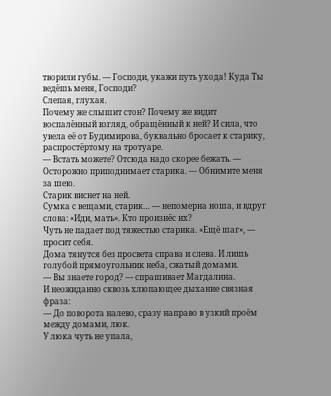творили губы. — Господи, укажи путь ухода! Куда Ты ведёшь меня, Господи?
Слепая, глухая.
Почему же слышит стон? Почему же видит воспалённый взгляд, обращённый к ней? И сила, что увела её от Будимирова, буквально бросает к старику, распростёртому на тротуаре.
— Встать можете? Отсюда надо скорее бежать. — Осторожно приподнимает старика. — Обнимите меня за шею.
Старик виснет на ней.
Сумка с вещами, старик… — непомерна ноша, и вдруг слова: «Иди, мать». Кто произнёс их?
Чуть не падает под тяжестью старика. «Ещё шаг», — просит себя.
Дома тянутся без просвета справа и слева. И лишь голубой прямоугольник неба, сжатый домами.
— Вы знаете город? — спрашивает Магдалина.
И неожиданно сквозь хлюпающее дыхание связная фраза:
— До поворота налево, сразу направо в узкий проём между домами, люк.
У люка чуть не упала,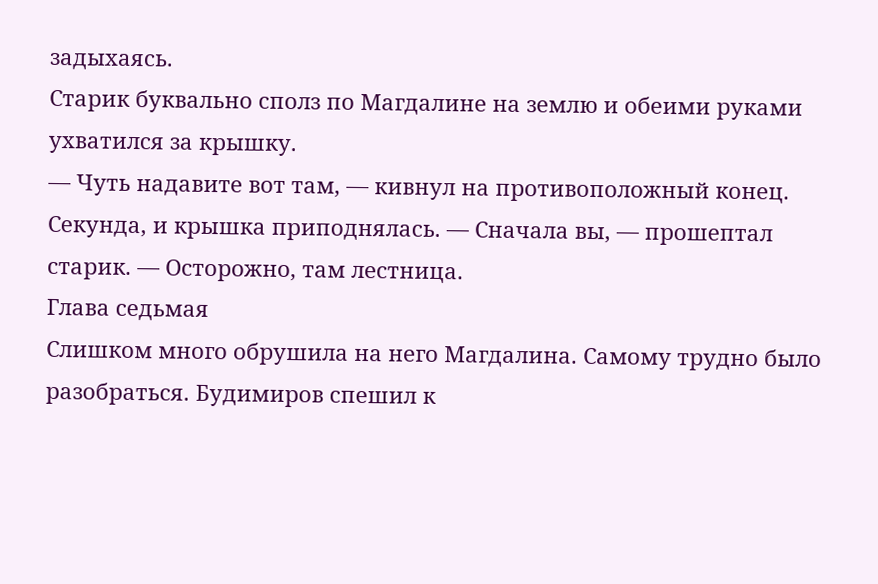задыхаясь.
Старик буквально сполз по Магдалине на землю и обеими руками ухватился за крышку.
— Чуть надавите вот там, — кивнул на противоположный конец. Секунда, и крышка приподнялась. — Сначала вы, — прошептал старик. — Осторожно, там лестница.
Глава седьмая
Слишком много обрушила на него Магдалина. Самому трудно было разобраться. Будимиров спешил к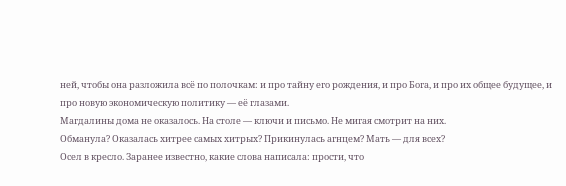ней, чтобы она разложила всё по полочкам: и про тайну его рождения, и про Бога, и про их общее будущее, и про новую экономическую политику — её глазами.
Магдалины дома не оказалось. На столе — ключи и письмо. Не мигая смотрит на них.
Обманула? Оказалась хитрее самых хитрых? Прикинулась агнцем? Мать — для всех?
Осел в кресло. Заранее известно, какие слова написала: прости, что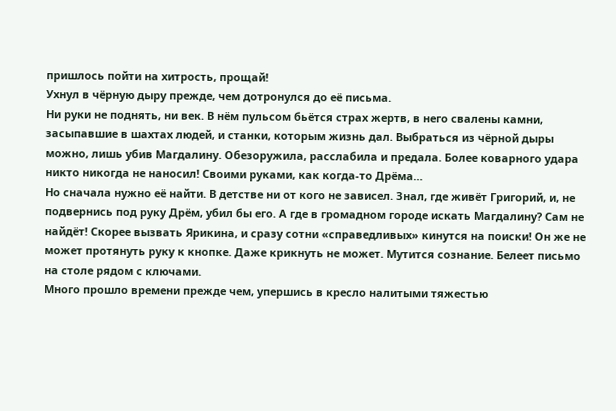пришлось пойти на хитрость, прощай!
Ухнул в чёрную дыру прежде, чем дотронулся до её письма.
Ни руки не поднять, ни век. В нём пульсом бьётся страх жертв, в него свалены камни, засыпавшие в шахтах людей, и станки, которым жизнь дал. Выбраться из чёрной дыры можно, лишь убив Магдалину. Обезоружила, расслабила и предала. Более коварного удара никто никогда не наносил! Своими руками, как когда-то Дрёма…
Но сначала нужно её найти. В детстве ни от кого не зависел. Знал, где живёт Григорий, и, не подвернись под руку Дрём, убил бы его. А где в громадном городе искать Магдалину? Сам не найдёт! Скорее вызвать Ярикина, и сразу сотни «справедливых» кинутся на поиски! Он же не может протянуть руку к кнопке. Даже крикнуть не может. Мутится сознание. Белеет письмо на столе рядом с ключами.
Много прошло времени прежде чем, упершись в кресло налитыми тяжестью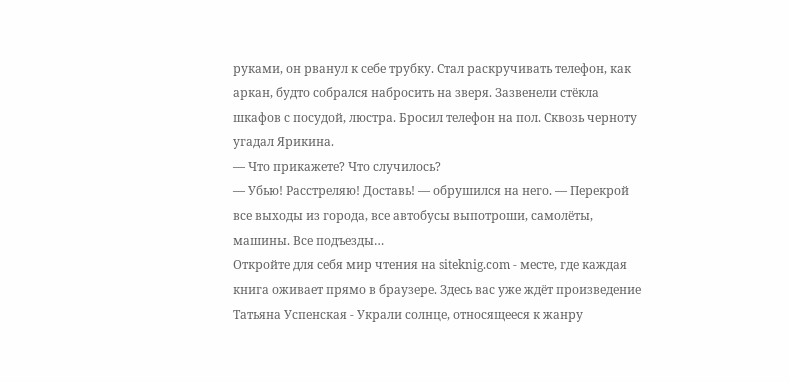руками, он рванул к себе трубку. Стал раскручивать телефон, как аркан, будто собрался набросить на зверя. Зазвенели стёкла шкафов с посудой, люстра. Бросил телефон на пол. Сквозь черноту угадал Ярикина.
— Что прикажете? Что случилось?
— Убью! Расстреляю! Доставь! — обрушился на него. — Перекрой все выходы из города, все автобусы выпотроши, самолёты, машины. Все подъезды…
Откройте для себя мир чтения на siteknig.com - месте, где каждая книга оживает прямо в браузере. Здесь вас уже ждёт произведение Татьяна Успенская - Украли солнце, относящееся к жанру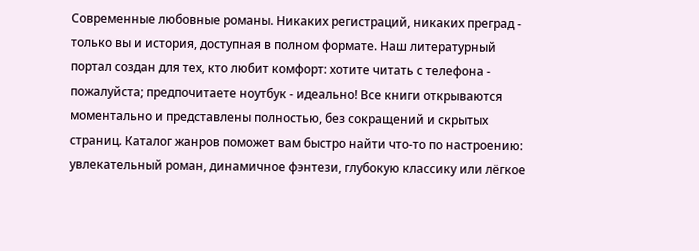Современные любовные романы. Никаких регистраций, никаких преград - только вы и история, доступная в полном формате. Наш литературный портал создан для тех, кто любит комфорт: хотите читать с телефона - пожалуйста; предпочитаете ноутбук - идеально! Все книги открываются моментально и представлены полностью, без сокращений и скрытых страниц. Каталог жанров поможет вам быстро найти что-то по настроению: увлекательный роман, динамичное фэнтези, глубокую классику или лёгкое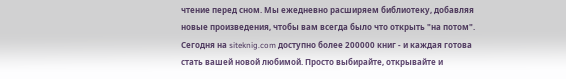чтение перед сном. Мы ежедневно расширяем библиотеку, добавляя новые произведения, чтобы вам всегда было что открыть "на потом". Сегодня на siteknig.com доступно более 200000 книг - и каждая готова стать вашей новой любимой. Просто выбирайте, открывайте и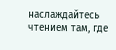наслаждайтесь чтением там, где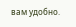вам удобно.